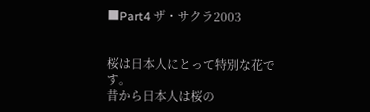■Part4 ザ・サクラ2003


桜は日本人にとって特別な花です。
昔から日本人は桜の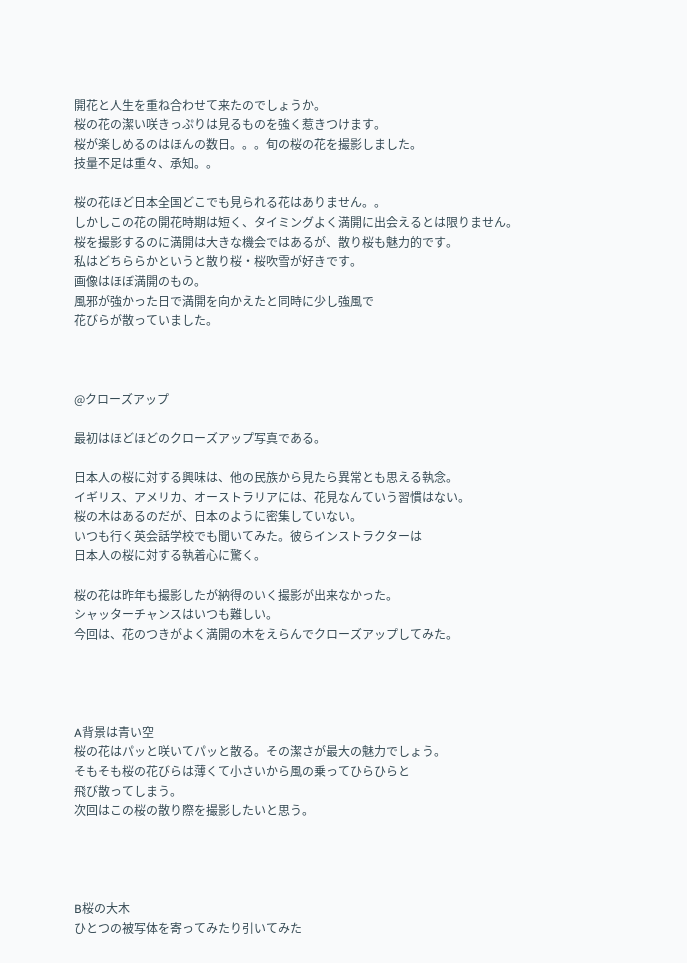開花と人生を重ね合わせて来たのでしょうか。
桜の花の潔い咲きっぷりは見るものを強く惹きつけます。
桜が楽しめるのはほんの数日。。。旬の桜の花を撮影しました。
技量不足は重々、承知。。

桜の花ほど日本全国どこでも見られる花はありません。。
しかしこの花の開花時期は短く、タイミングよく満開に出会えるとは限りません。
桜を撮影するのに満開は大きな機会ではあるが、散り桜も魅力的です。
私はどちららかというと散り桜・桜吹雪が好きです。
画像はほぼ満開のもの。
風邪が強かった日で満開を向かえたと同時に少し強風で
花びらが散っていました。



@クローズアップ

最初はほどほどのクローズアップ写真である。

日本人の桜に対する興味は、他の民族から見たら異常とも思える執念。
イギリス、アメリカ、オーストラリアには、花見なんていう習慣はない。
桜の木はあるのだが、日本のように密集していない。
いつも行く英会話学校でも聞いてみた。彼らインストラクターは
日本人の桜に対する執着心に驚く。

桜の花は昨年も撮影したが納得のいく撮影が出来なかった。
シャッターチャンスはいつも難しい。
今回は、花のつきがよく満開の木をえらんでクローズアップしてみた。




A背景は青い空
桜の花はパッと咲いてパッと散る。その潔さが最大の魅力でしょう。
そもそも桜の花びらは薄くて小さいから風の乗ってひらひらと
飛び散ってしまう。
次回はこの桜の散り際を撮影したいと思う。




B桜の大木
ひとつの被写体を寄ってみたり引いてみた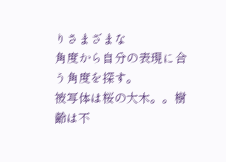りさまざまな
角度から自分の表現に合う角度を探す。
被写体は桜の大木。。樹齢は不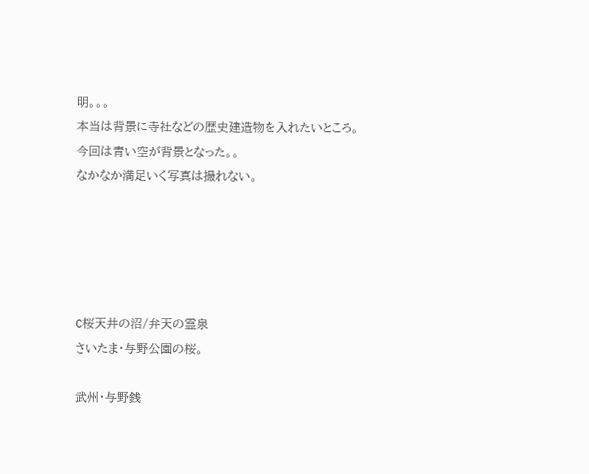明。。。
本当は背景に寺社などの歴史建造物を入れたいところ。
今回は青い空が背景となった。。
なかなか満足いく写真は撮れない。





C桜天井の沼/弁天の霊泉
さいたま・与野公園の桜。

武州・与野銭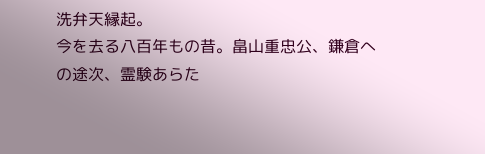洗弁天縁起。
今を去る八百年もの昔。畠山重忠公、鎌倉への途次、霊験あらた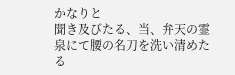かなりと
聞き及びたる、当、弁天の霊泉にて腰の名刀を洗い清めたる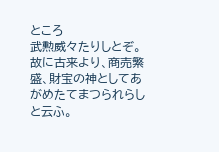ところ
武勲威々たりしとぞ。
故に古来より、商売繁盛、財宝の神としてあがめたてまつられらしと云ふ。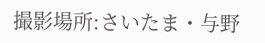撮影場所:さいたま・与野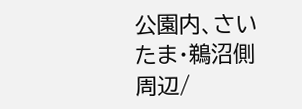公園内、さいたま・鵜沼側周辺/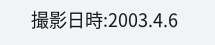撮影日時:2003.4.6